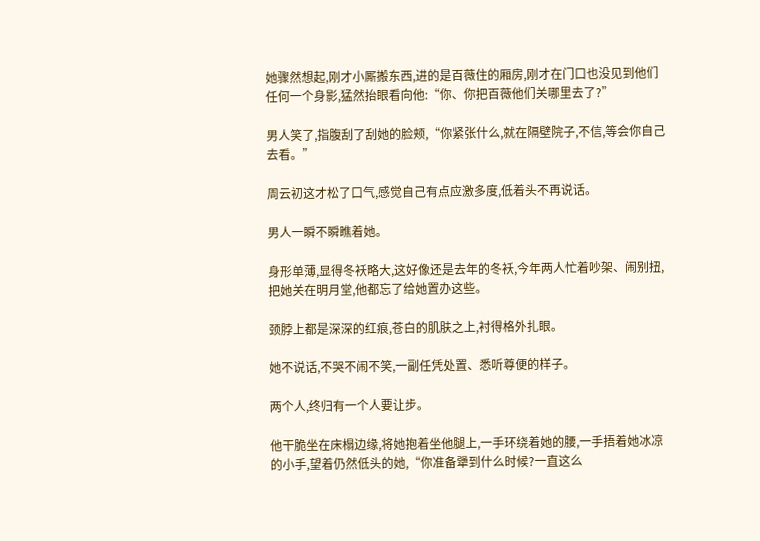她骤然想起,刚才小厮搬东西,进的是百薇住的厢房,刚才在门口也没见到他们任何一个身影,猛然抬眼看向他:“你、你把百薇他们关哪里去了?”

男人笑了,指腹刮了刮她的脸颊,“你紧张什么,就在隔壁院子,不信,等会你自己去看。”

周云初这才松了口气,感觉自己有点应激多度,低着头不再说话。

男人一瞬不瞬瞧着她。

身形单薄,显得冬袄略大,这好像还是去年的冬袄,今年两人忙着吵架、闹别扭,把她关在明月堂,他都忘了给她置办这些。

颈脖上都是深深的红痕,苍白的肌肤之上,衬得格外扎眼。

她不说话,不哭不闹不笑,一副任凭处置、悉听尊便的样子。

两个人,终归有一个人要让步。

他干脆坐在床榻边缘,将她抱着坐他腿上,一手环绕着她的腰,一手捂着她冰凉的小手,望着仍然低头的她,“你准备犟到什么时候?一直这么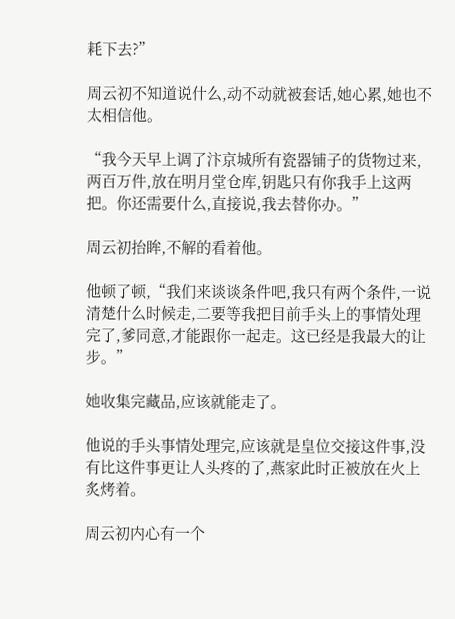耗下去?”

周云初不知道说什么,动不动就被套话,她心累,她也不太相信他。

“我今天早上调了汴京城所有瓷器铺子的货物过来,两百万件,放在明月堂仓库,钥匙只有你我手上这两把。你还需要什么,直接说,我去替你办。”

周云初抬眸,不解的看着他。

他顿了顿,“我们来谈谈条件吧,我只有两个条件,一说清楚什么时候走,二要等我把目前手头上的事情处理完了,爹同意,才能跟你一起走。这已经是我最大的让步。”

她收集完藏品,应该就能走了。

他说的手头事情处理完,应该就是皇位交接这件事,没有比这件事更让人头疼的了,燕家此时正被放在火上炙烤着。

周云初内心有一个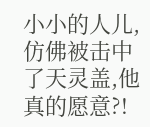小小的人儿,仿佛被击中了天灵盖,他真的愿意?!